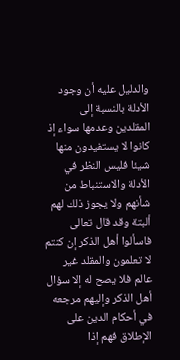والدليل عليه أن وجود الأدلة بالنسبة إلى المقلدين وعدمها سواء إذ كانوا لا يستفيدون منها شيئا فليس النظر في الأدلة والاستنباط من شأنهم ولا يجوز ذلك لهم ألبتة وقد قال تعالى فاسألوا أهل الذكر إن كنتم لا تعلمون والمقلد غير عالم فلا يصح له إلا سؤال أهل الذكر وإليهم مرجعه في أحكام الدين على الإطلاق فهم إذا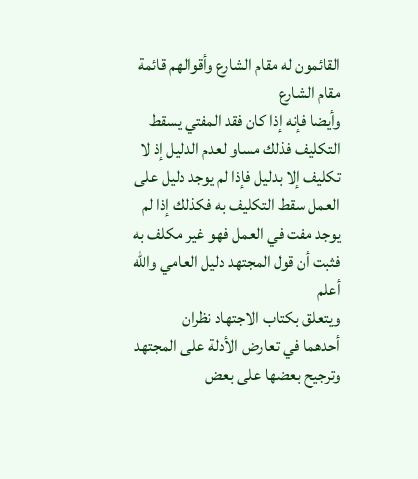القائمون له مقام الشارع وأقوالهم قائمة مقام الشارع
وأيضا فإنه إذا كان فقد المفتي يسقط التكليف فذلك مساو لعدم الدليل إذ لا تكليف إلا بدليل فإذا لم يوجد دليل على العمل سقط التكليف به فكذلك إذا لم يوجد مفت في العمل فهو غير مكلف به فثبت أن قول المجتهد دليل العامي والله أعلم
ويتعلق بكتاب الاجتهاد نظران
أحدهما في تعارض الأدلة على المجتهد وترجيح بعضها على بعض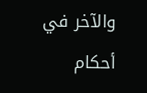والآخر في أحكام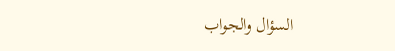السؤال والجواب